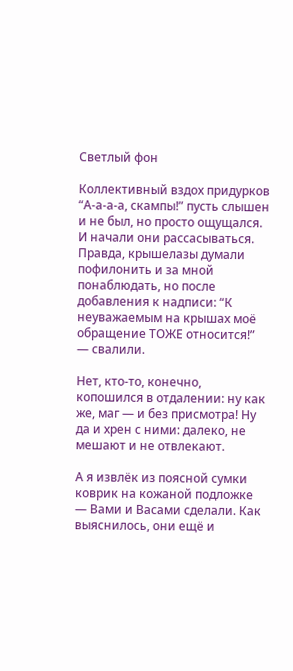Светлый фон

Коллективный вздох придурков “А-а-а-а, скампы!” пусть слышен и не был, но просто ощущался. И начали они рассасываться. Правда, крышелазы думали пофилонить и за мной понаблюдать, но после добавления к надписи: “К неуважаемым на крышах моё обращение ТОЖЕ относится!” — свалили.

Нет, кто-то, конечно, копошился в отдалении: ну как же, маг — и без присмотра! Ну да и хрен с ними: далеко, не мешают и не отвлекают.

А я извлёк из поясной сумки коврик на кожаной подложке — Вами и Васами сделали. Как выяснилось, они ещё и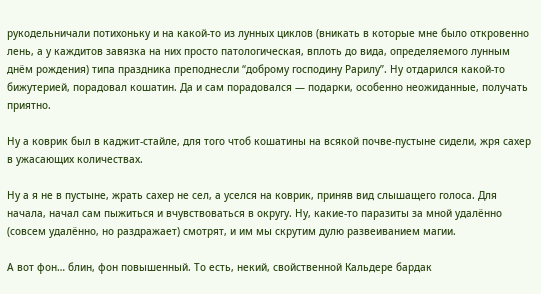рукодельничали потихоньку и на какой-то из лунных циклов (вникать в которые мне было откровенно лень, а у каждитов завязка на них просто патологическая, вплоть до вида, определяемого лунным днём рождения) типа праздника преподнесли “доброму господину Рарилу”. Ну отдарился какой-то бижутерией, порадовал кошатин. Да и сам порадовался — подарки, особенно неожиданные, получать приятно.

Ну а коврик был в каджит-стайле, для того чтоб кошатины на всякой почве-пустыне сидели, жря сахер в ужасающих количествах.

Ну а я не в пустыне, жрать сахер не сел, а уселся на коврик, приняв вид слышащего голоса. Для начала, начал сам пыжиться и вчувствоваться в округу. Ну, какие-то паразиты за мной удалённо (совсем удалённо, но раздражает) смотрят, и им мы скрутим дулю развеиванием магии.

А вот фон… блин, фон повышенный. То есть, некий, свойственной Кальдере бардак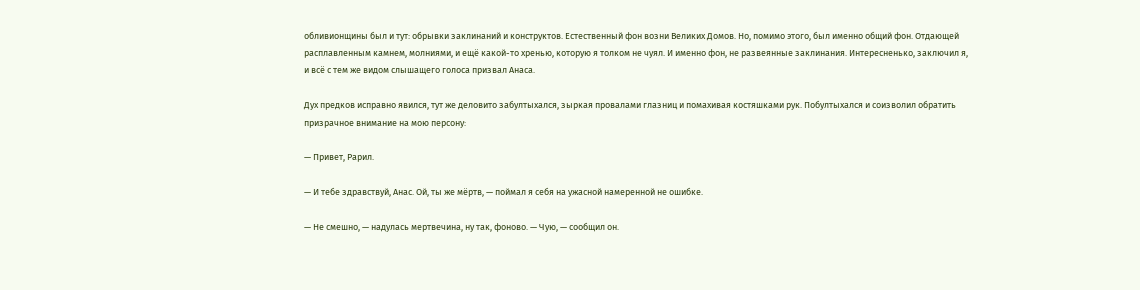обливионщины был и тут: обрывки заклинаний и конструктов. Естественный фон возни Великих Домов. Но, помимо этого, был именно общий фон. Отдающей расплавленным камнем, молниями, и ещё какой-то хренью, которую я толком не чуял. И именно фон, не развеянные заклинания. Интересненько, заключил я, и всё с тем же видом слышащего голоса призвал Анаса.

Дух предков исправно явился, тут же деловито забултыхался, зыркая провалами глазниц и помахивая костяшками рук. Побултыхался и соизволил обратить призрачное внимание на мою персону:

— Привет, Рарил.

— И тебе здравствуй, Анас. Ой, ты же мёртв, — поймал я себя на ужасной намеренной не ошибке.

— Не смешно, — надулась мертвечина, ну так, фоново. — Чую, — сообщил он.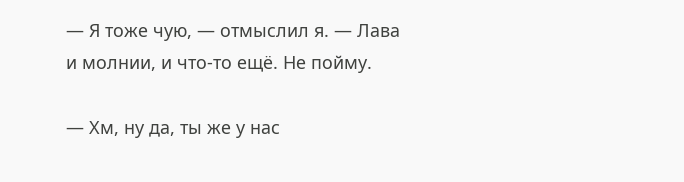— Я тоже чую, — отмыслил я. — Лава и молнии, и что-то ещё. Не пойму.

— Хм, ну да, ты же у нас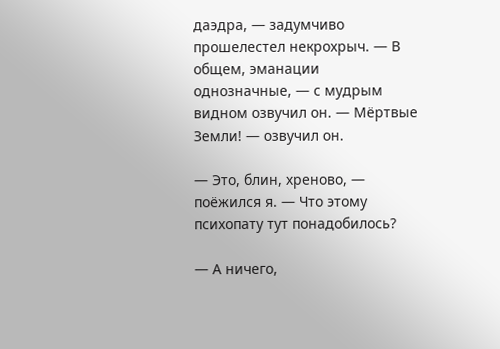даэдра, — задумчиво прошелестел некрохрыч. — В общем, эманации однозначные, — с мудрым видном озвучил он. — Мёртвые Земли! — озвучил он.

— Это, блин, хреново, — поёжился я. — Что этому психопату тут понадобилось?

— А ничего,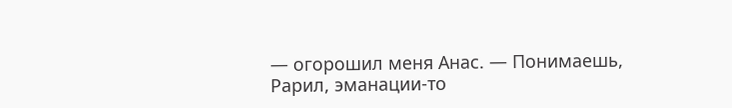— огорошил меня Анас. — Понимаешь, Рарил, эманации-то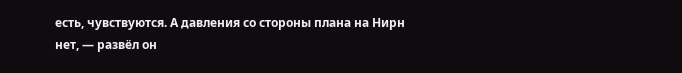есть, чувствуются. А давления со стороны плана на Нирн нет, — развёл он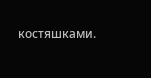костяшками.